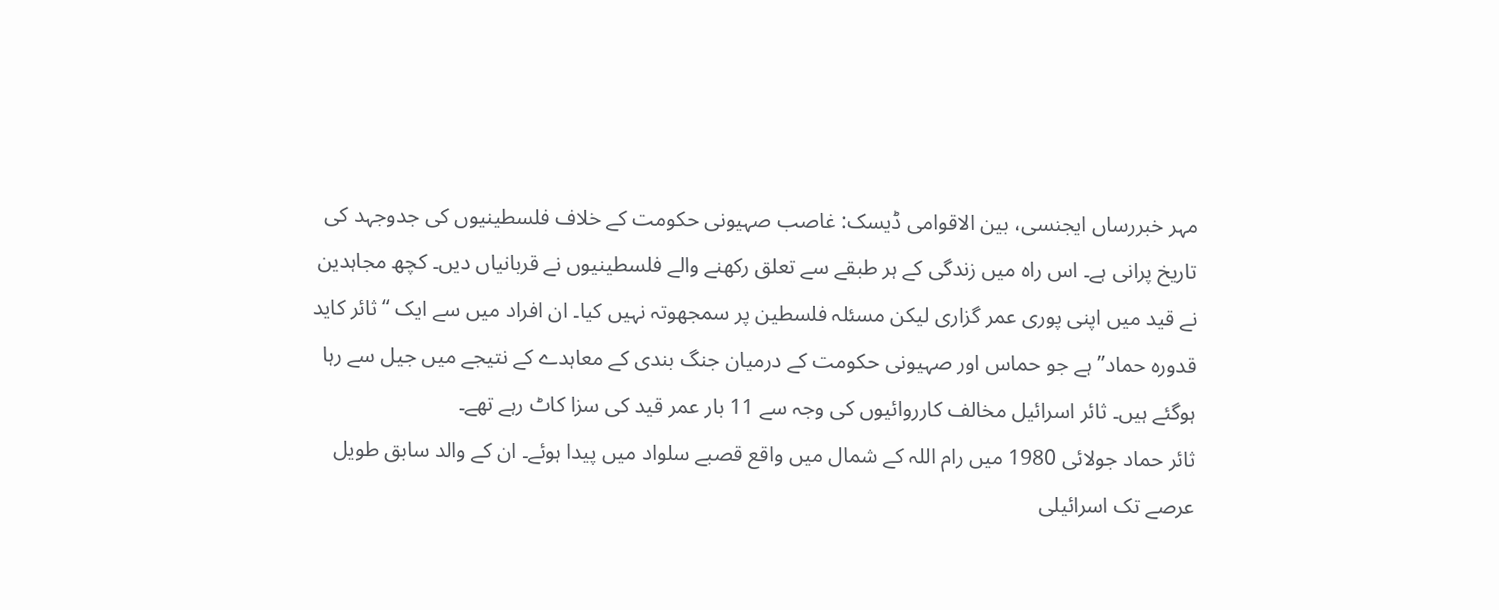مہر خبررساں ایجنسی، بین الاقوامی ڈیسک: غاصب صہیونی حکومت کے خلاف فلسطینیوں کی جدوجہد کی تاریخ پرانی ہے۔ اس راہ میں زندگی کے ہر طبقے سے تعلق رکھنے والے فلسطینیوں نے قربانیاں دیں۔ کچھ مجاہدین نے قید میں اپنی پوری عمر گزاری لیکن مسئلہ فلسطین پر سمجھوتہ نہیں کیا۔ ان افراد میں سے ایک “ثائر کاید قدورہ حماد” ہے جو حماس اور صہیونی حکومت کے درمیان جنگ بندی کے معاہدے کے نتیجے میں جیل سے رہا ہوگئے ہیں۔ ثائر اسرائیل مخالف کارروائیوں کی وجہ سے 11 بار عمر قید کی سزا کاٹ رہے تھے۔
ثائر حماد جولائی 1980 میں رام اللہ کے شمال میں واقع قصبے سلواد میں پیدا ہوئے۔ ان کے والد سابق طویل عرصے تک اسرائیلی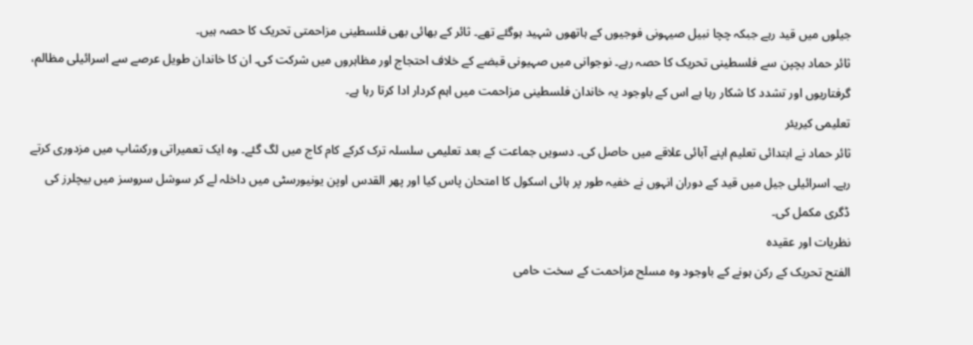جیلوں میں قید رہے جبکہ چچا نبیل صیہونی فوجیوں کے ہاتھوں شہید ہوگئے تھے۔ ثائر کے بھائی بھی فلسطینی مزاحمتی تحریک کا حصہ ہیں۔
ثائر حماد بچپن سے فلسطینی تحریک کا حصہ رہے۔ نوجوانی میں صہیونی قبضے کے خلاف احتجاج اور مظاہروں میں شرکت کی۔ ان کا خاندان طویل عرصے سے اسرائیلی مظالم، گرفتاریوں اور تشدد کا شکار رہا ہے اس کے باوجود یہ خاندان فلسطینی مزاحمت میں اہم کردار ادا کرتا رہا ہے۔
تعلیمی کیریئر
ثائر حماد نے ابتدائی تعلیم اپنے آبائی علاقے میں حاصل کی۔ دسویں جماعت کے بعد تعلیمی سلسلہ ترک کرکے کام کاج میں لگ گئے۔ وہ ایک تعمیراتی ورکشاپ میں مزدوری کرتے رہے۔ اسرائیلی جیل میں قید کے دوران انہوں نے خفیہ طور پر ہائی اسکول کا امتحان پاس کیا اور پھر القدس اوپن یونیورسٹی میں داخلہ لے کر سوشل سروسز میں بیچلرز کی ڈگری مکمل کی۔
نظریات اور عقیدہ
الفتح تحریک کے رکن ہونے کے باوجود وہ مسلح مزاحمت کے سخت حامی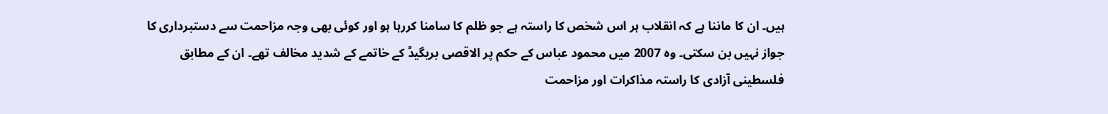ہیں۔ ان کا ماننا ہے کہ انقلاب ہر اس شخص کا راستہ ہے جو ظلم کا سامنا کررہا ہو اور کوئی بھی وجہ مزاحمت سے دستبرداری کا جواز نہیں بن سکتی۔ وہ 2007 میں محمود عباس کے حکم پر الاقصی بریگیڈ کے خاتمے کے شدید مخالف تھے۔ ان کے مطابق فلسطینی آزادی کا راستہ مذاکرات اور مزاحمت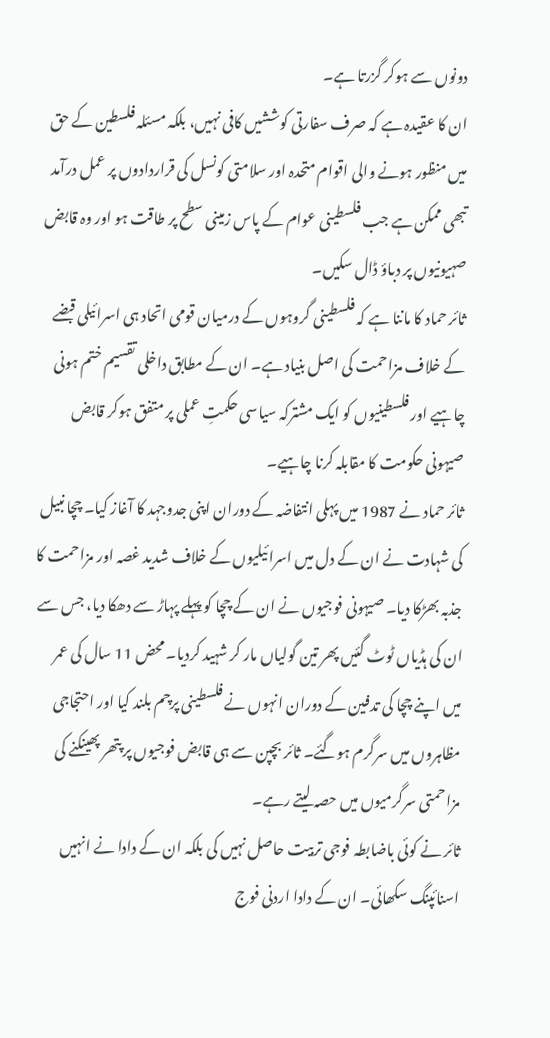دونوں سے ہوکر گزرتا ہے۔
ان کا عقیدہ ہے کہ صرف سفارتی کوششیں کافی نہیں، بلکہ مسئلہ فلسطین کے حق میں منظور ہونے والی اقوام متحدہ اور سلامتی کونسل کی قراردادوں پر عمل درآمد تبھی ممکن ہے جب فلسطینی عوام کے پاس زمینی سطح پر طاقت ہو اور وہ قابض صہیونیوں پر دباؤ ڈال سکیں۔
ثائر حماد کا ماننا ہے کہ فلسطینی گروہوں کے درمیان قومی اتحاد ہی اسرائیلی قبضے کے خلاف مزاحمت کی اصل بنیاد ہے۔ ان کے مطابق داخلی تقسیم ختم ہونی چاہیے اور فلسطینیوں کو ایک مشترکہ سیاسی حکمتِ عملی پر متفق ہوکر قابض صیہونی حکومت کا مقابلہ کرنا چاہیے۔
ثائر حماد نے 1987 میں پہلی انتفاضہ کے دوران اپنی جدوجہد کا آغاز کیا۔ چچا نبیل کی شہادت نے ان کے دل میں اسرائیلیوں کے خلاف شدید غصہ اور مزاحمت کا جذبہ بھڑکا دیا۔ صیہونی فوجیوں نے ان کے چچا کو پہلے پہاڑ سے دھکا دیا، جس سے ان کی ہڈیاں ٹوٹ گئیں پھر تین گولیاں مار کر شہید کردیا۔ محض 11 سال کی عمر میں اپنے چچا کی تدفین کے دوران انہوں نے فلسطینی پرچم بلند کیا اور احتجاجی مظاہروں میں سرگرم ہوگئے۔ ثائر بچپن سے ہی قابض فوجیوں پر پتھر پھینکنے کی مزاحمتی سرگرمیوں میں حصہ لیتے رہے۔
ثائر نے کوئی باضابطہ فوجی تربیت حاصل نہیں کی بلکہ ان کے دادا نے انہیں اسنائپنگ سکھائی۔ ان کے دادا اردنی فوج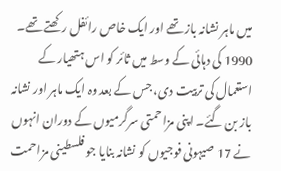میں ماہر نشانہ باز تھے اور ایک خاص رائفل رکھتے تھے۔ 1990 کی دہائی کے وسط میں ثائر کو اس ہتھیار کے استعمال کی تربیت دی، جس کے بعد وہ ایک ماہر اور نشانہ باز بن گئے۔ اپنی مزاحمتی سرگرمیوں کے دوران انہوں نے 17 صیہونی فوجیوں کو نشانہ بنایا جو فلسطینی مزاحمت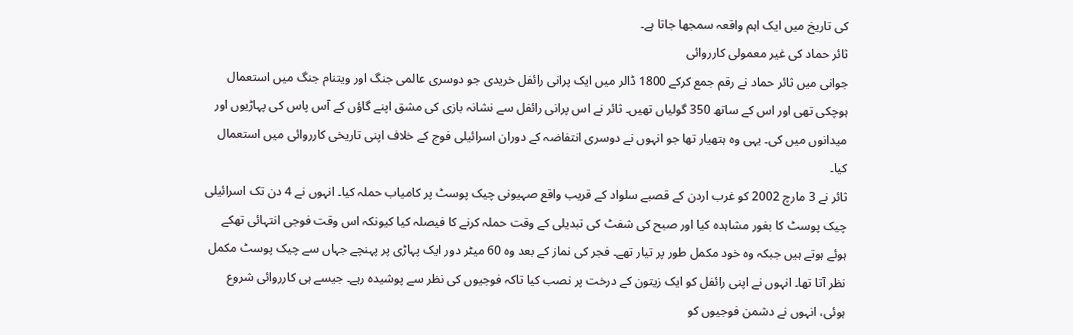کی تاریخ میں ایک اہم واقعہ سمجھا جاتا ہے۔
ثائر حماد کی غیر معمولی کارروائی
جوانی میں ثائر حماد نے رقم جمع کرکے 1800 ڈالر میں ایک پرانی رائفل خریدی جو دوسری عالمی جنگ اور ویتنام جنگ میں استعمال ہوچکی تھی اور اس کے ساتھ 350 گولیاں تھیں۔ ثائر نے اس پرانی رائفل سے نشانہ بازی کی مشق اپنے گاؤں کے آس پاس کی پہاڑیوں اور میدانوں میں کی۔ یہی وہ ہتھیار تھا جو انہوں نے دوسری انتفاضہ کے دوران اسرائیلی فوج کے خلاف اپنی تاریخی کارروائی میں استعمال کیا۔
ثائر نے 3 مارچ 2002 کو غرب اردن کے قصبے سلواد کے قریب واقع صہیونی چیک پوسٹ پر کامیاب حملہ کیا۔ انہوں نے 4 دن تک اسرائیلی چیک پوسٹ کا بغور مشاہدہ کیا اور صبح کی شفٹ کی تبدیلی کے وقت حملہ کرنے کا فیصلہ کیا کیونکہ اس وقت فوجی انتہائی تھکے ہوئے ہوتے ہیں جبکہ وہ خود مکمل طور پر تیار تھے۔ فجر کی نماز کے بعد وہ 60 میٹر دور ایک پہاڑی پر پہنچے جہاں سے چیک پوسٹ مکمل نظر آتا تھا۔ انہوں نے اپنی رائفل کو ایک زیتون کے درخت پر نصب کیا تاکہ فوجیوں کی نظر سے پوشیدہ رہے۔ جیسے ہی کارروائی شروع ہوئی، انہوں نے دشمن فوجیوں کو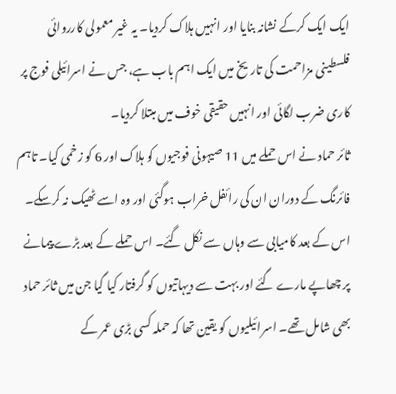ایک ایک کرکے نشانہ بنایا اور انہیں ہلاک کردیا۔ یہ غیر معمولی کارروائی فلسطینی مزاحمت کی تاریخ میں ایک اہم باب ہے، جس نے اسرائیلی فوج پر کاری ضرب لگائی اور انہیں حقیقی خوف میں مبتلا کردیا۔
ثائر حماد نے اس حملے میں 11 صیہونی فوجیوں کو ہلاک اور 6 کو زخمی کیا۔ تاہم فائرنگ کے دوران ان کی رائفل خراب ہوگئی اور وہ اسے ٹھیک نہ کرسکے۔ اس کے بعد کامیابی سے وہاں سے نکل گئے۔ اس حملے کے بعد بڑے پیمانے پر چھاپے مارے گئے اور بہت سے دیہاتیوں کو گرفتار کیا گیا جن میں ثائر حماد بھی شامل تھے۔ اسرائیلیوں کو یقین تھا کہ حملہ کسی بڑی عمر کے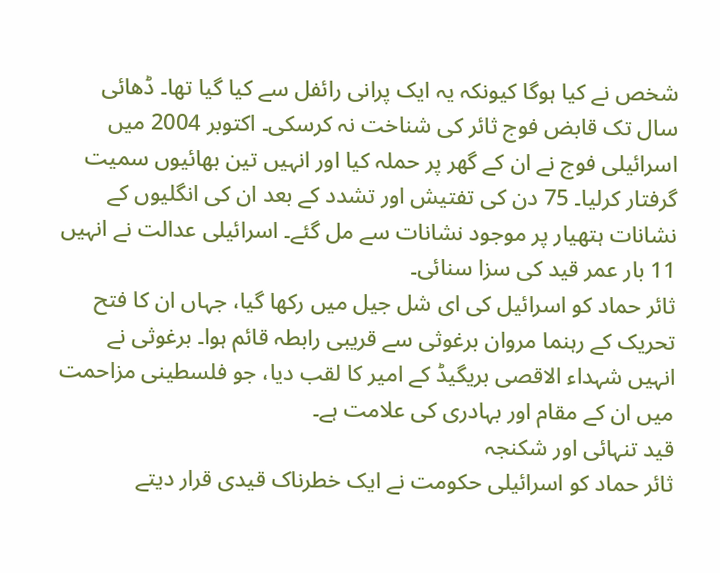شخص نے کیا ہوگا کیونکہ یہ ایک پرانی رائفل سے کیا گیا تھا۔ ڈھائی سال تک قابض فوج ثائر کی شناخت نہ کرسکی۔ اکتوبر 2004 میں اسرائیلی فوج نے ان کے گھر پر حملہ کیا اور انہیں تین بھائیوں سمیت گرفتار کرلیا۔ 75 دن کی تفتیش اور تشدد کے بعد ان کی انگلیوں کے نشانات ہتھیار پر موجود نشانات سے مل گئے۔ اسرائیلی عدالت نے انہیں 11 بار عمر قید کی سزا سنائی۔
ثائر حماد کو اسرائیل کی ای شل جیل میں رکھا گیا، جہاں ان کا فتح تحریک کے رہنما مروان برغوثی سے قریبی رابطہ قائم ہوا۔ برغوثی نے انہیں شہداء الاقصی بریگیڈ کے امیر کا لقب دیا، جو فلسطینی مزاحمت میں ان کے مقام اور بہادری کی علامت ہے۔
قید تنہائی اور شکنجہ
ثائر حماد کو اسرائیلی حکومت نے ایک خطرناک قیدی قرار دیتے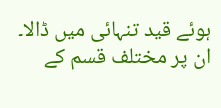ہوئے قید تنہائی میں ڈالا۔ ان پر مختلف قسم کے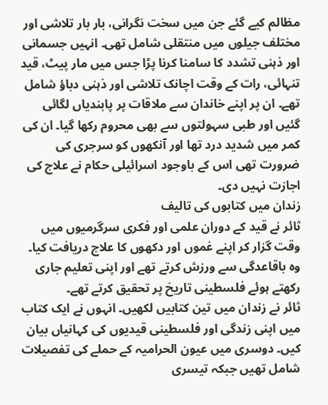مظالم کیے گئے جن میں سخت نگرانی، بار بار تلاشی اور مختلف جیلوں میں منتقلی شامل تھی۔ انہیں جسمانی اور ذہنی تشدد کا سامنا کرنا پڑا جس میں مار پیٹ، قید تنہائی، رات کے وقت اچانک تلاشی اور ذہنی دباؤ شامل تھے۔ ان پر اپنے خاندان سے ملاقات پر پابندیاں لگائی گئیں اور طبی سہولتوں سے بھی محروم رکھا گیا۔ ان کی کمر میں شدید درد تھا اور آنکھوں کو سرجری کی ضرورت تھی اس کے باوجود اسرائیلی حکام نے علاج کی اجازت نہیں دی۔
زندان میں کتابوں کی تالیف
ثائر نے قید کے دوران علمی اور فکری سرگرمیوں میں وقت گزار کر اپنے غموں اور دکھوں کا علاج دریافت کیا۔ وہ باقاعدگی سے ورزش کرتے تھے اور اپنی تعلیم جاری رکھتے ہوئے فلسطینی تاریخ پر تحقیق کرتے تھے۔
ثائر نے زندان میں تین کتابیں لکھیں۔ انہوں نے ایک کتاب میں اپنی زندگی اور فلسطینی قیدیوں کی کہانیاں بیان کیں۔ دوسری میں عیون الحرامیہ کے حملے کی تفصیلات شامل تھیں جبکہ تیسری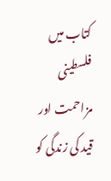کتاب میں فلسطینی مزاحمت اور قید کی زندگی کو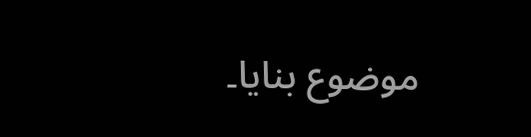موضوع بنایا۔